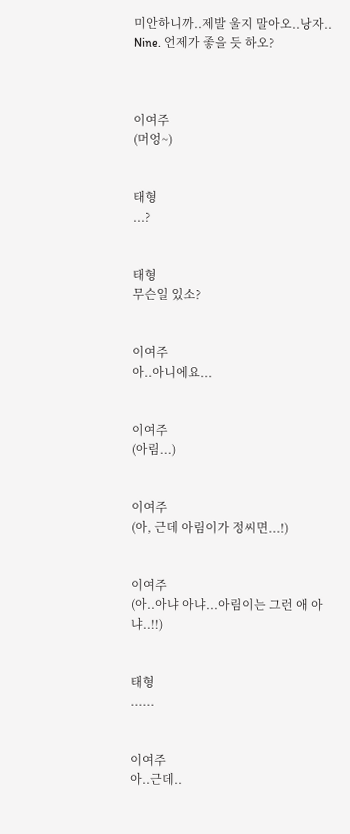미안하니까..제발 울지 말아오..낭자..
Nine. 언제가 좋을 듯 하오?



이여주
(머엉~)


태형
...?


태형
무슨일 있소?


이여주
아..아니에요...


이여주
(아림...)


이여주
(아, 근데 아림이가 정씨면...!)


이여주
(아..아냐 아냐...아림이는 그런 애 아냐..!!)


태형
......


이여주
아..근데..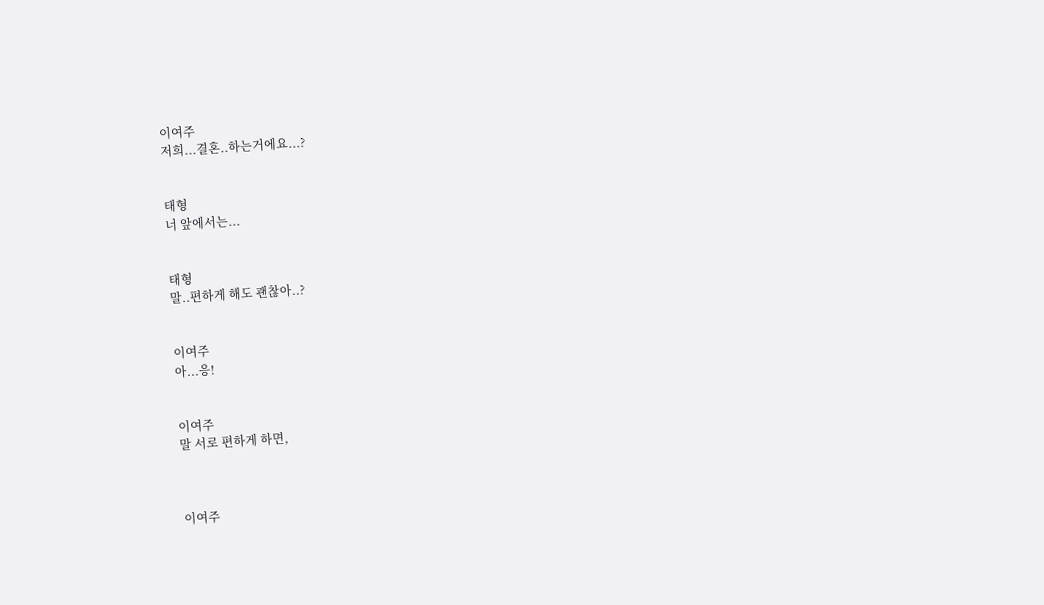이여주
저희...결혼..하는거에요...?


태형
너 앞에서는...


태형
말..편하게 해도 괜찮아..?


이여주
아...응!


이여주
말 서로 편하게 하면,



이여주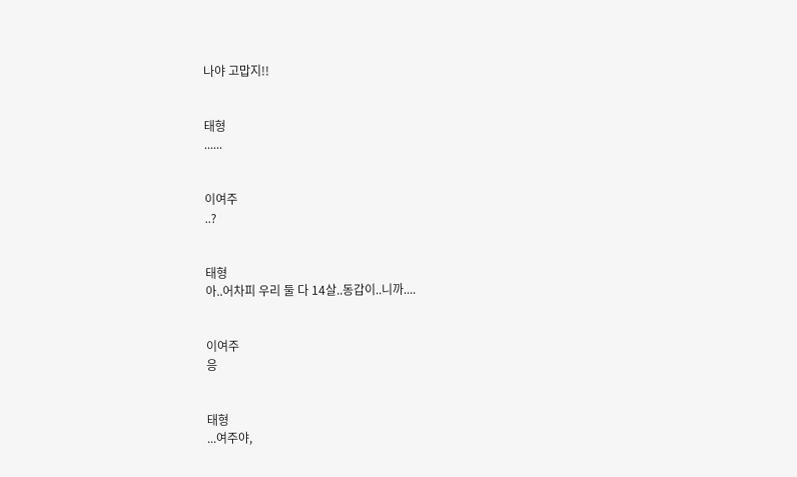나야 고맙지!!


태형
......


이여주
..?


태형
아..어차피 우리 둘 다 14살..동갑이..니까....


이여주
응


태형
...여주야,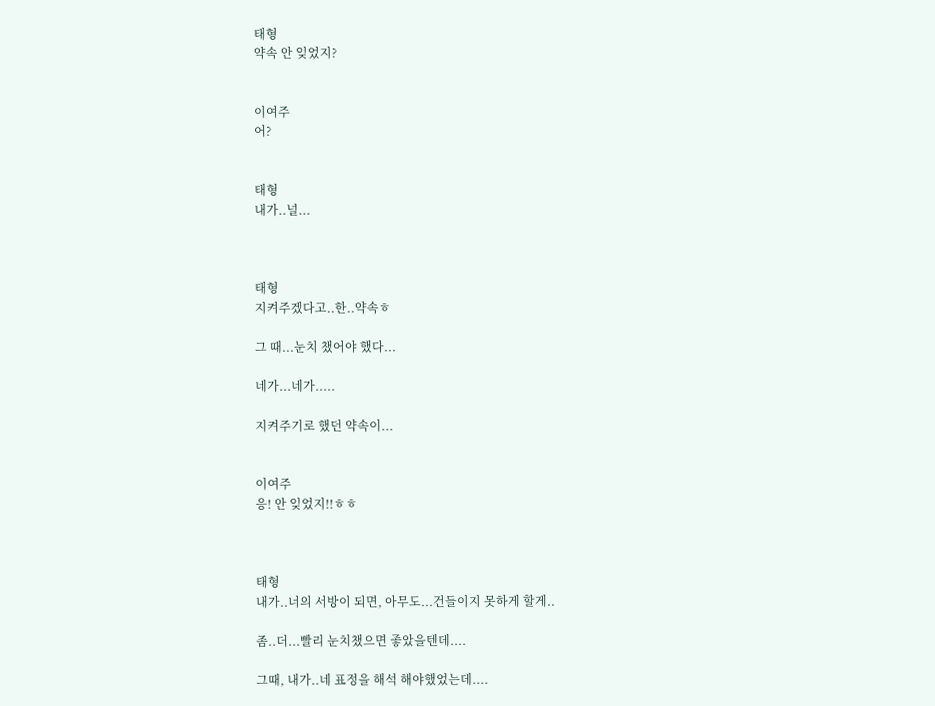태형
약속 안 잊었지?


이여주
어?


태형
내가..널...



태형
지켜주겠다고..한..약속ㅎ

그 때...눈치 챘어야 했다...

네가...네가.....

지켜주기로 했던 약속이...


이여주
응! 안 잊었지!!ㅎㅎ



태형
내가..너의 서방이 되면, 아무도...건들이지 못하게 할게..

좀..더...빨리 눈치챘으면 좋았을텐데....

그때, 내가..네 표정을 해석 해야했었는데....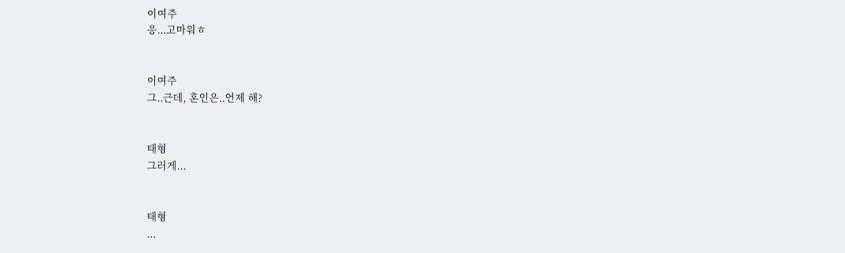이여주
응...고마워ㅎ


이여주
그..근데, 혼인은..언제 해?


태형
그러게...


태형
...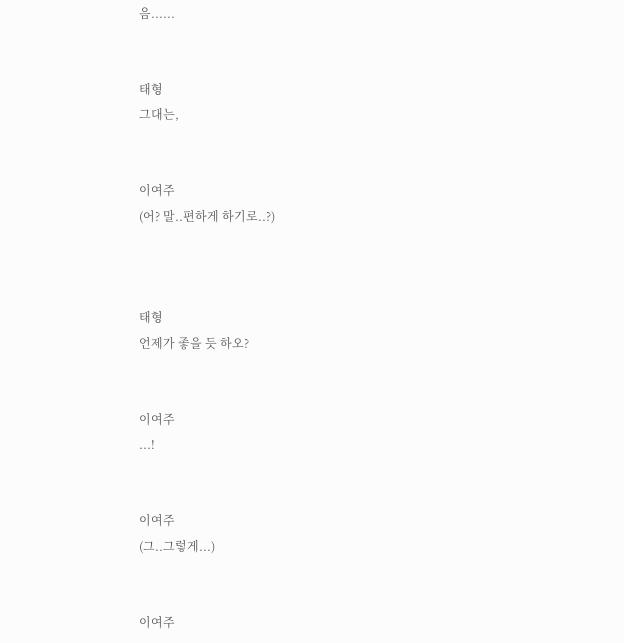음......


태형
그대는,


이여주
(어? 말..편하게 하기로..?)



태형
언제가 좋을 듯 하오?


이여주
...!


이여주
(그..그렇게...)


이여주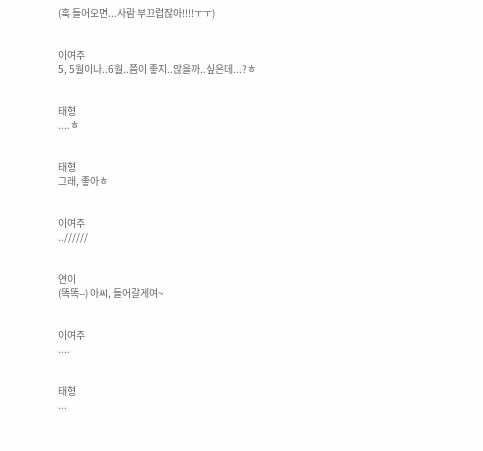(훅 들어오면...사람 부끄럽잖아!!!!ㅜㅜ)


이여주
5, 5월이나..6월..쯤이 좋지..않을까..싶은데...?ㅎ


태형
....ㅎ


태형
그래, 좋아ㅎ


이여주
..//////


연이
(똑똑--) 아씨, 들어갈게여~


이여주
....


태형
...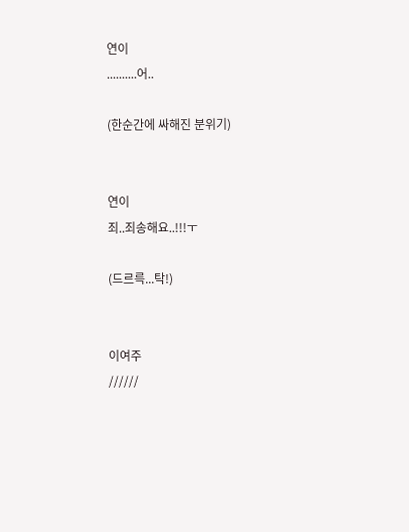연이
..........어..

(한순간에 싸해진 분위기)


연이
죄..죄송해요..!!!ㅜ

(드르륵...탁!)


이여주
//////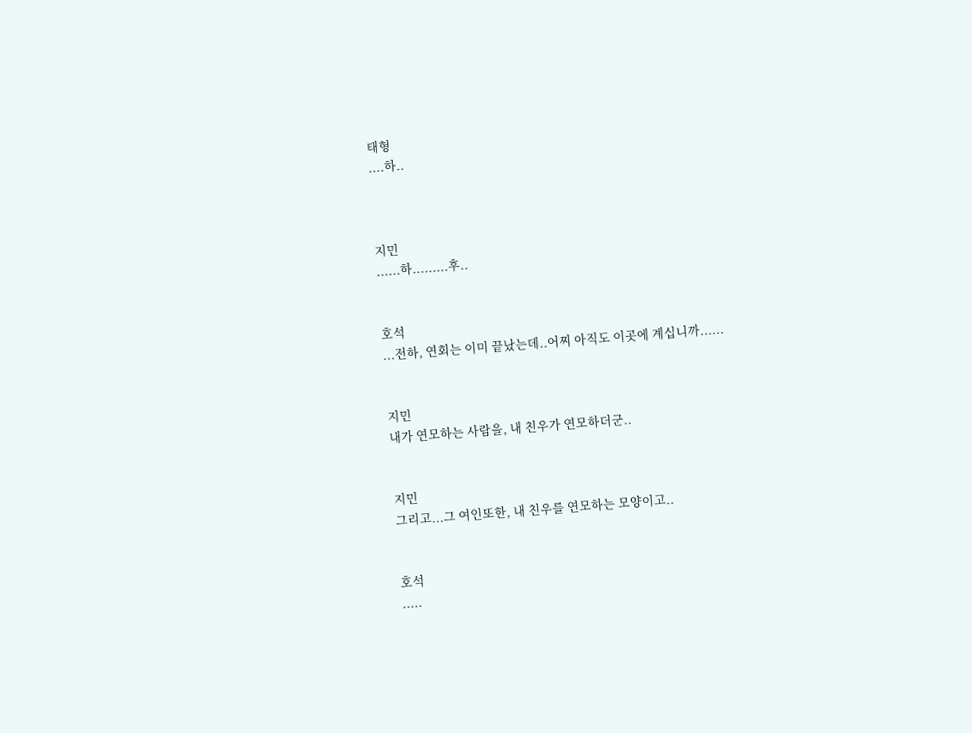태형
....하..



지민
......하.........후..


호석
...전하, 연회는 이미 끝났는데..어찌 아직도 이곳에 계십니까......


지민
내가 연모하는 사람을, 내 친우가 연모하더군..


지민
그리고...그 여인또한, 내 친우를 연모하는 모양이고..


호석
.....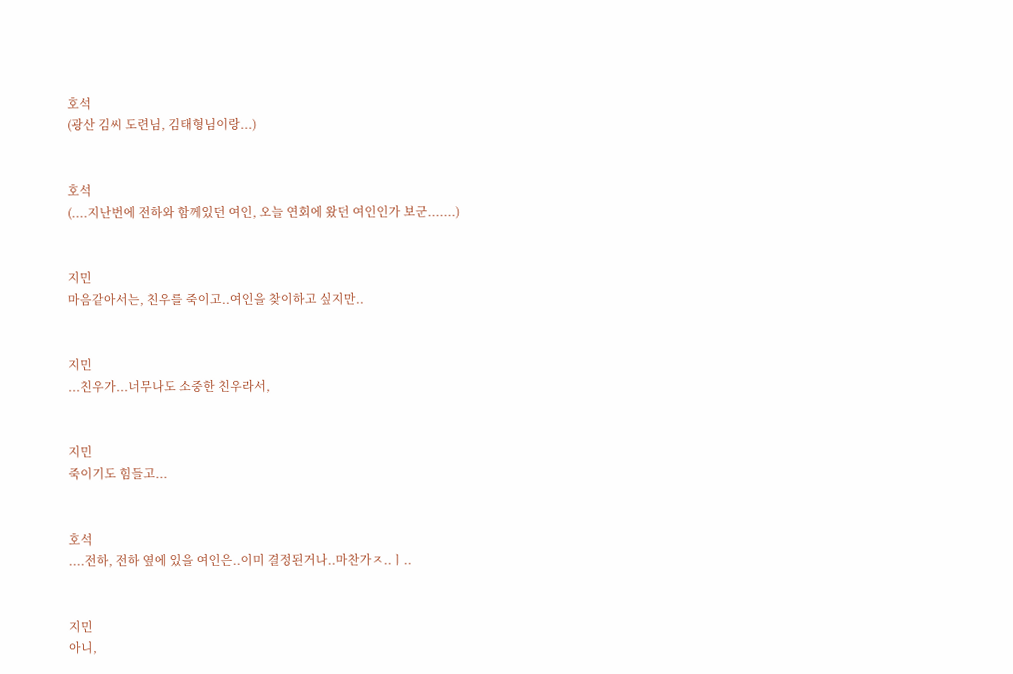호석
(광산 김씨 도련님, 김태형님이랑...)


호석
(....지난번에 전하와 함께있던 여인, 오늘 연회에 왔던 여인인가 보군.......)


지민
마음같아서는, 친우를 죽이고..여인을 찾이하고 싶지만..


지민
...친우가...너무나도 소중한 친우라서,


지민
죽이기도 힘들고...


호석
....전하, 전하 옆에 있을 여인은..이미 결정된거나..마찬가ㅈ..ㅣ..


지민
아니,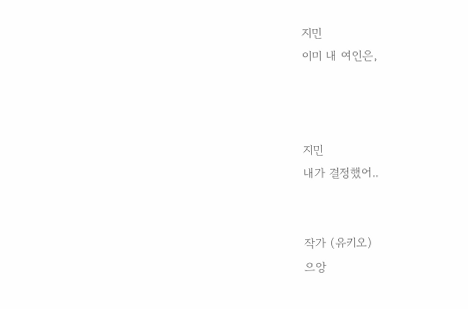지민
이미 내 여인은,



지민
내가 결정했어..


작가 (유키오)
으앙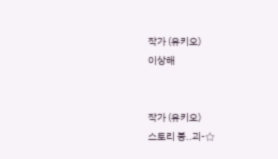작가 (유키오)
이상해


작가 (유키오)
스토리 붕..괴-☆